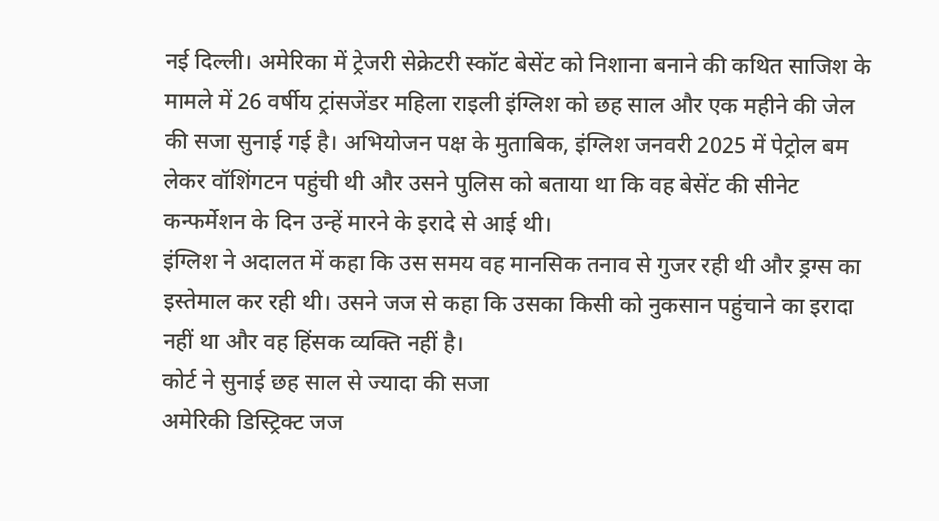नई दिल्ली। अमेरिका में ट्रेजरी सेक्रेटरी स्कॉट बेसेंट को निशाना बनाने की कथित साजिश के मामले में 26 वर्षीय ट्रांसजेंडर महिला राइली इंग्लिश को छह साल और एक महीने की जेल की सजा सुनाई गई है। अभियोजन पक्ष के मुताबिक, इंग्लिश जनवरी 2025 में पेट्रोल बम लेकर वॉशिंगटन पहुंची थी और उसने पुलिस को बताया था कि वह बेसेंट की सीनेट कन्फर्मेशन के दिन उन्हें मारने के इरादे से आई थी।
इंग्लिश ने अदालत में कहा कि उस समय वह मानसिक तनाव से गुजर रही थी और ड्रग्स का इस्तेमाल कर रही थी। उसने जज से कहा कि उसका किसी को नुकसान पहुंचाने का इरादा नहीं था और वह हिंसक व्यक्ति नहीं है।
कोर्ट ने सुनाई छह साल से ज्यादा की सजा
अमेरिकी डिस्ट्रिक्ट जज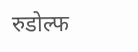रुडोल्फ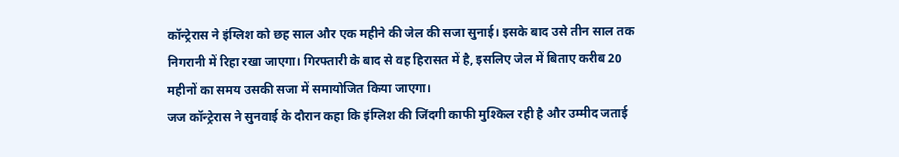कॉन्ट्रेरास ने इंग्लिश को छह साल और एक महीने की जेल की सजा सुनाई। इसके बाद उसे तीन साल तक निगरानी में रिहा रखा जाएगा। गिरफ्तारी के बाद से वह हिरासत में है, इसलिए जेल में बिताए करीब 20 महीनों का समय उसकी सजा में समायोजित किया जाएगा।
जज कॉन्ट्रेरास ने सुनवाई के दौरान कहा कि इंग्लिश की जिंदगी काफी मुश्किल रही है और उम्मीद जताई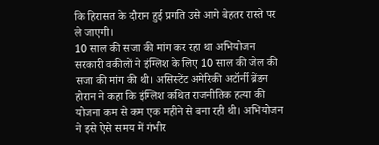कि हिरासत के दौरान हुई प्रगति उसे आगे बेहतर रास्ते पर ले जाएगी।
10 साल की सजा की मांग कर रहा था अभियोजन
सरकारी वकीलों ने इंग्लिश के लिए 10 साल की जेल की सजा की मांग की थी। असिस्टेंट अमेरिकी अटॉर्नी ब्रेंडन होरान ने कहा कि इंग्लिश कथित राजनीतिक हत्या की योजना कम से कम एक महीने से बना रही थी। अभियोजन ने इसे ऐसे समय में गंभीर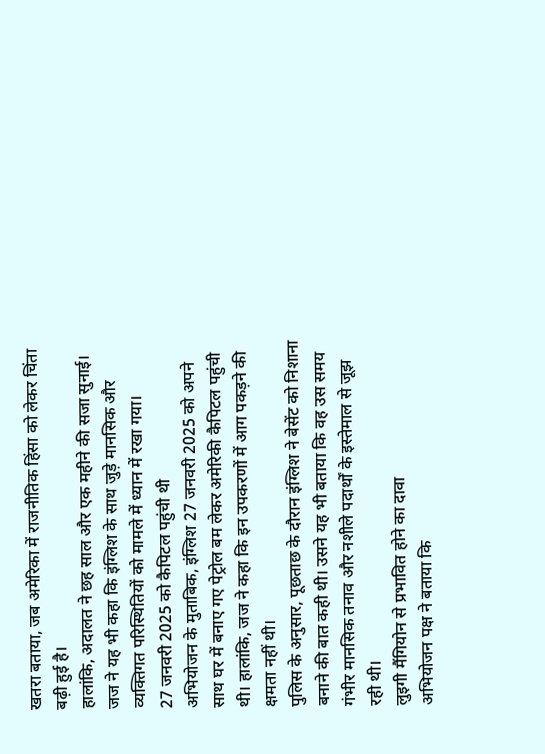खतरा बताया, जब अमेरिका में राजनीतिक हिंसा को लेकर चिंता बढ़ी हुई है।
हालांकि, अदालत ने छह साल और एक महीने की सजा सुनाई। जज ने यह भी कहा कि इंग्लिश के साथ जुड़े मानसिक और व्यक्तिगत परिस्थितियों को मामले में ध्यान में रखा गया।
27 जनवरी 2025 को कैपिटल पहुंची थी
अभियोजन के मुताबिक, इंग्लिश 27 जनवरी 2025 को अपने साथ घर में बनाए गए पेट्रोल बम लेकर अमेरिकी कैपिटल पहुंची थी। हालांकि, जज ने कहा कि इन उपकरणों में आग पकड़ने की क्षमता नहीं थी।
पुलिस के अनुसार, पूछताछ के दौरान इंग्लिश ने बेसेंट को निशाना बनाने की बात कही थी। उसने यह भी बताया कि वह उस समय गंभीर मानसिक तनाव और नशीले पदार्थों के इस्तेमाल से जूझ रही थी।
लुइगी मैंगियोन से प्रभावित होने का दावा
अभियोजन पक्ष ने बताया कि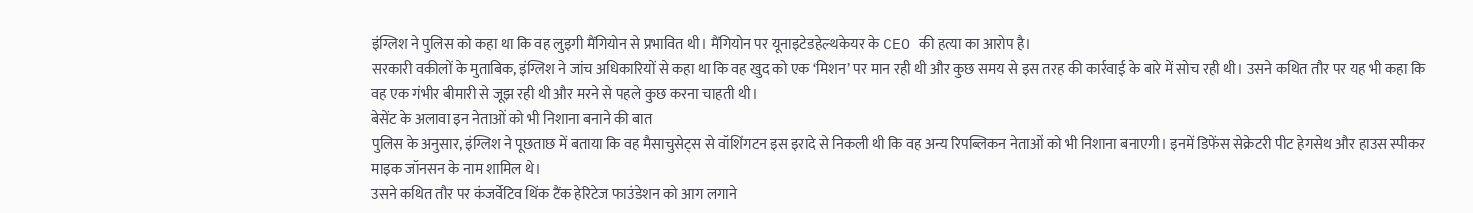इंग्लिश ने पुलिस को कहा था कि वह लुइगी मैंगियोन से प्रभावित थी। मैंगियोन पर यूनाइटेडहेल्थकेयर के CEO की हत्या का आरोप है।
सरकारी वकीलों के मुताबिक, इंग्लिश ने जांच अधिकारियों से कहा था कि वह खुद को एक ‘मिशन’ पर मान रही थी और कुछ समय से इस तरह की कार्रवाई के बारे में सोच रही थी। उसने कथित तौर पर यह भी कहा कि वह एक गंभीर बीमारी से जूझ रही थी और मरने से पहले कुछ करना चाहती थी।
बेसेंट के अलावा इन नेताओं को भी निशाना बनाने की बात
पुलिस के अनुसार, इंग्लिश ने पूछताछ में बताया कि वह मैसाचुसेट्स से वॉशिंगटन इस इरादे से निकली थी कि वह अन्य रिपब्लिकन नेताओं को भी निशाना बनाएगी। इनमें डिफेंस सेक्रेटरी पीट हेगसेथ और हाउस स्पीकर माइक जॉनसन के नाम शामिल थे।
उसने कथित तौर पर कंजर्वेटिव थिंक टैंक हेरिटेज फाउंडेशन को आग लगाने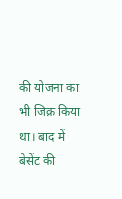की योजना का भी जिक्र किया था। बाद में बेसेंट की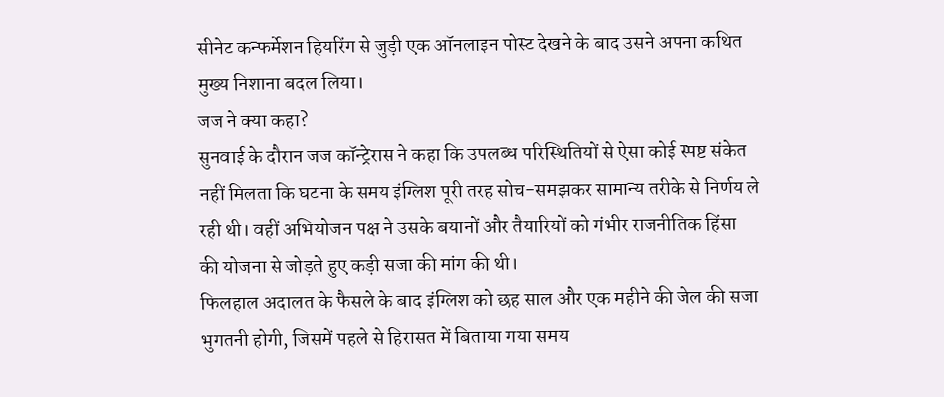सीनेट कन्फर्मेशन हियरिंग से जुड़ी एक ऑनलाइन पोस्ट देखने के बाद उसने अपना कथित मुख्य निशाना बदल लिया।
जज ने क्या कहा?
सुनवाई के दौरान जज कॉन्ट्रेरास ने कहा कि उपलब्ध परिस्थितियों से ऐसा कोई स्पष्ट संकेत नहीं मिलता कि घटना के समय इंग्लिश पूरी तरह सोच-समझकर सामान्य तरीके से निर्णय ले रही थी। वहीं अभियोजन पक्ष ने उसके बयानों और तैयारियों को गंभीर राजनीतिक हिंसा की योजना से जोड़ते हुए कड़ी सजा की मांग की थी।
फिलहाल अदालत के फैसले के बाद इंग्लिश को छह साल और एक महीने की जेल की सजा भुगतनी होगी, जिसमें पहले से हिरासत में बिताया गया समय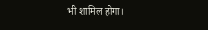भी शामिल होगा।